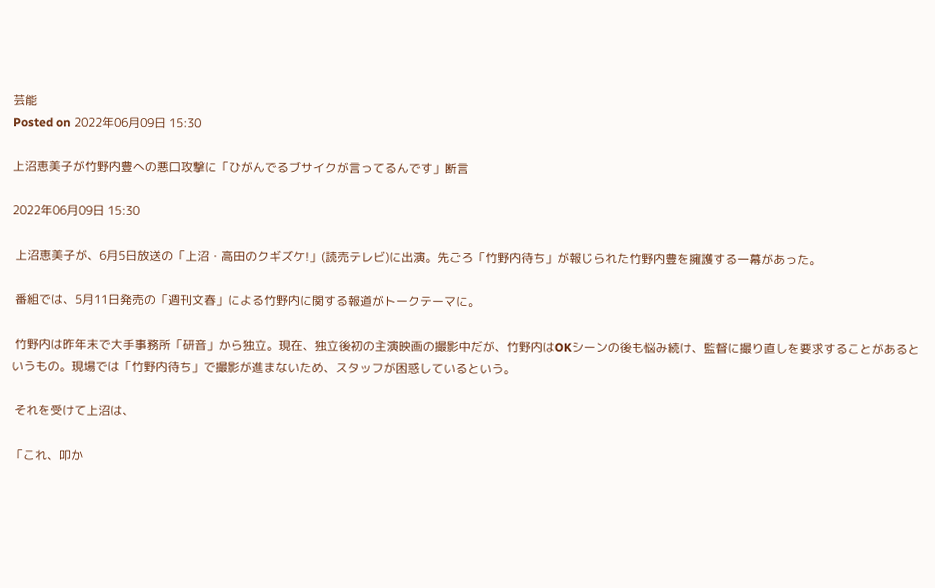芸能
Posted on 2022年06月09日 15:30

上沼恵美子が竹野内豊への悪口攻撃に「ひがんでるブサイクが言ってるんです」断言

2022年06月09日 15:30

 上沼恵美子が、6月5日放送の「上沼・高田のクギズケ!」(読売テレビ)に出演。先ごろ「竹野内待ち」が報じられた竹野内豊を擁護する一幕があった。

 番組では、5月11日発売の「週刊文春」による竹野内に関する報道がトークテーマに。

 竹野内は昨年末で大手事務所「研音」から独立。現在、独立後初の主演映画の撮影中だが、竹野内はOKシーンの後も悩み続け、監督に撮り直しを要求することがあるというもの。現場では「竹野内待ち」で撮影が進まないため、スタッフが困惑しているという。

 それを受けて上沼は、

「これ、叩か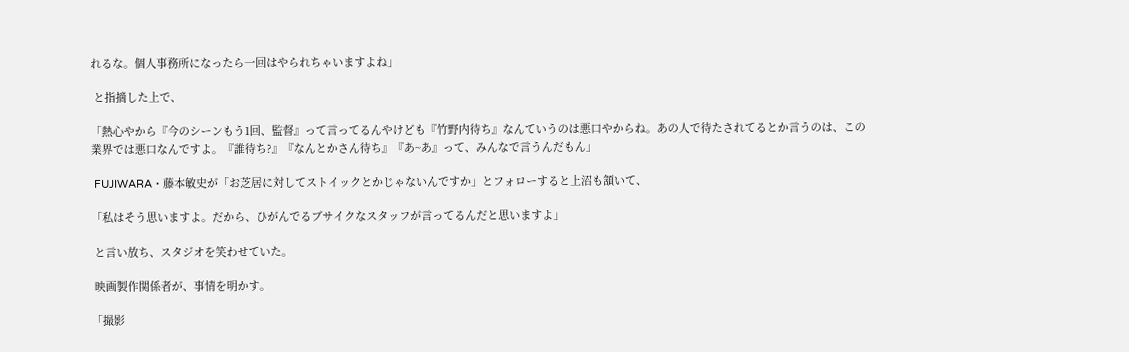れるな。個人事務所になったら一回はやられちゃいますよね」

 と指摘した上で、

「熱心やから『今のシーンもう1回、監督』って言ってるんやけども『竹野内待ち』なんていうのは悪口やからね。あの人で待たされてるとか言うのは、この業界では悪口なんですよ。『誰待ち?』『なんとかさん待ち』『あ~あ』って、みんなで言うんだもん」

 FUJIWARA・藤本敏史が「お芝居に対してストイックとかじゃないんですか」とフォローすると上沼も頷いて、

「私はそう思いますよ。だから、ひがんでるブサイクなスタッフが言ってるんだと思いますよ」

 と言い放ち、スタジオを笑わせていた。

 映画製作関係者が、事情を明かす。

「撮影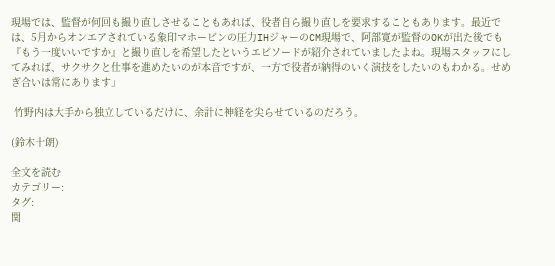現場では、監督が何回も撮り直しさせることもあれば、役者自ら撮り直しを要求することもあります。最近では、5月からオンエアされている象印マホービンの圧力IHジャーのCM現場で、阿部寛が監督のOKが出た後でも『もう一度いいですか』と撮り直しを希望したというエピソードが紹介されていましたよね。現場スタッフにしてみれば、サクサクと仕事を進めたいのが本音ですが、一方で役者が納得のいく演技をしたいのもわかる。せめぎ合いは常にあります」

 竹野内は大手から独立しているだけに、余計に神経を尖らせているのだろう。

(鈴木十朗)

全文を読む
カテゴリー:
タグ:
関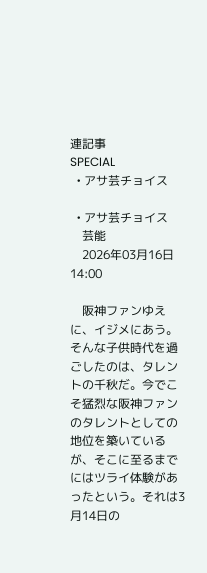連記事
SPECIAL
  • アサ芸チョイス

  • アサ芸チョイス
    芸能
    2026年03月16日 14:00

    阪神ファンゆえに、イジメにあう。そんな子供時代を過ごしたのは、タレントの千秋だ。今でこそ猛烈な阪神ファンのタレントとしての地位を築いているが、そこに至るまでにはツライ体験があったという。それは3月14日の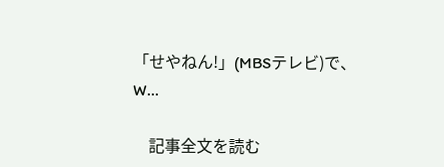「せやねん!」(MBSテレビ)で、W...

    記事全文を読む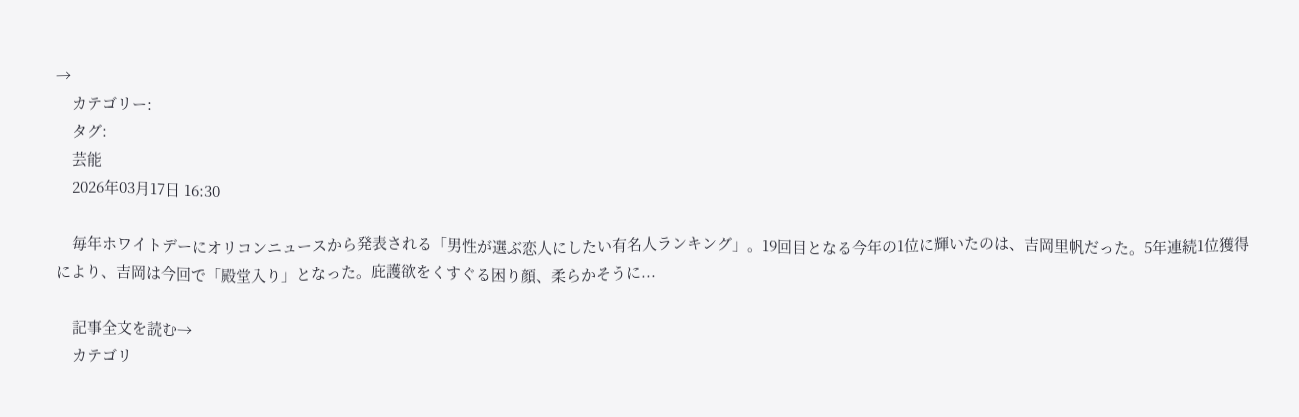→
    カテゴリー:
    タグ:
    芸能
    2026年03月17日 16:30

    毎年ホワイトデーにオリコンニュースから発表される「男性が選ぶ恋人にしたい有名人ランキング」。19回目となる今年の1位に輝いたのは、吉岡里帆だった。5年連続1位獲得により、吉岡は今回で「殿堂入り」となった。庇護欲をくすぐる困り顔、柔らかそうに...

    記事全文を読む→
    カテゴリ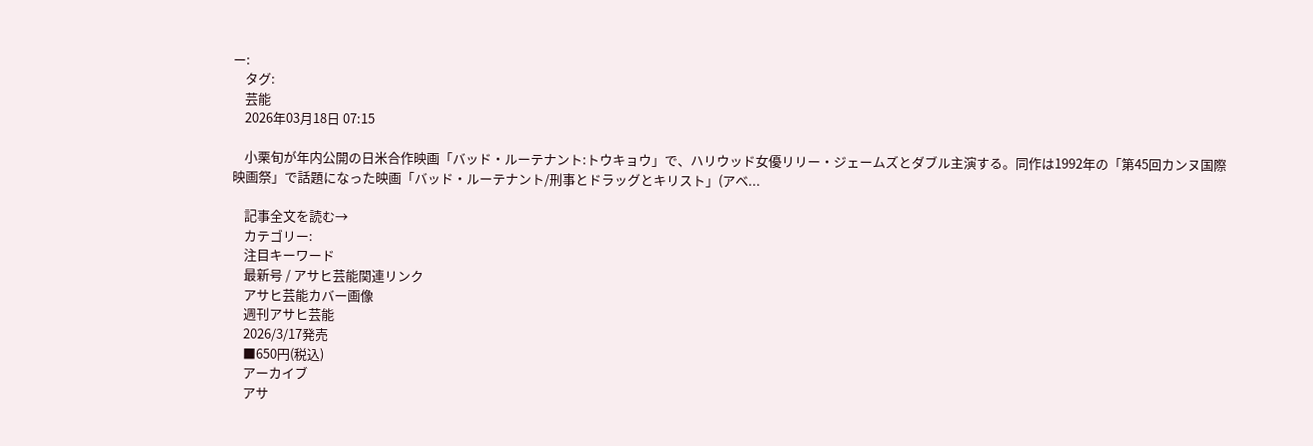ー:
    タグ:
    芸能
    2026年03月18日 07:15

    小栗旬が年内公開の日米合作映画「バッド・ルーテナント:トウキョウ」で、ハリウッド女優リリー・ジェームズとダブル主演する。同作は1992年の「第45回カンヌ国際映画祭」で話題になった映画「バッド・ルーテナント/刑事とドラッグとキリスト」(アベ...

    記事全文を読む→
    カテゴリー:
    注目キーワード
    最新号 / アサヒ芸能関連リンク
    アサヒ芸能カバー画像
    週刊アサヒ芸能
    2026/3/17発売
    ■650円(税込)
    アーカイブ
    アサ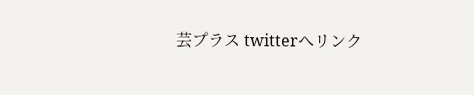芸プラス twitterへリンク